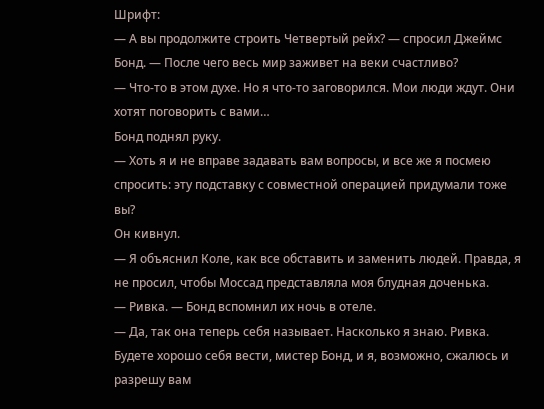Шрифт:
— А вы продолжите строить Четвертый рейх? — спросил Джеймс Бонд. — После чего весь мир заживет на веки счастливо?
— Что-то в этом духе. Но я что-то заговорился. Мои люди ждут. Они хотят поговорить с вами…
Бонд поднял руку.
— Хоть я и не вправе задавать вам вопросы, и все же я посмею спросить: эту подставку с совместной операцией придумали тоже вы?
Он кивнул.
— Я объяснил Коле, как все обставить и заменить людей. Правда, я не просил, чтобы Моссад представляла моя блудная доченька.
— Ривка. — Бонд вспомнил их ночь в отеле.
— Да, так она теперь себя называет. Насколько я знаю. Ривка. Будете хорошо себя вести, мистер Бонд, и я, возможно, сжалюсь и разрешу вам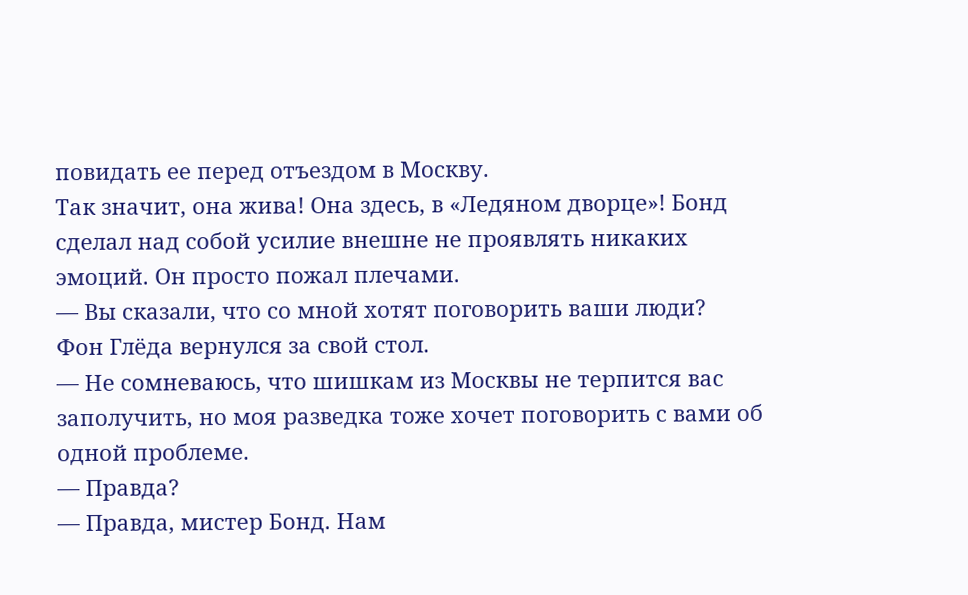повидать ее перед отъездом в Москву.
Так значит, она жива! Она здесь, в «Ледяном дворце»! Бонд сделал над собой усилие внешне не проявлять никаких эмоций. Он просто пожал плечами.
— Вы сказали, что со мной хотят поговорить ваши люди?
Фон Глёда вернулся за свой стол.
— Не сомневаюсь, что шишкам из Москвы не терпится вас заполучить, но моя разведка тоже хочет поговорить с вами об одной проблеме.
— Правда?
— Правда, мистер Бонд. Нам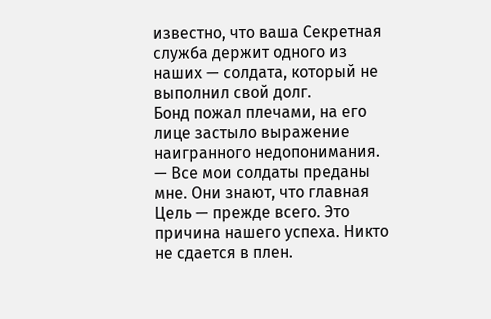известно, что ваша Секретная служба держит одного из наших — солдата, который не выполнил свой долг.
Бонд пожал плечами, на его лице застыло выражение наигранного недопонимания.
— Все мои солдаты преданы мне. Они знают, что главная Цель — прежде всего. Это причина нашего успеха. Никто не сдается в плен.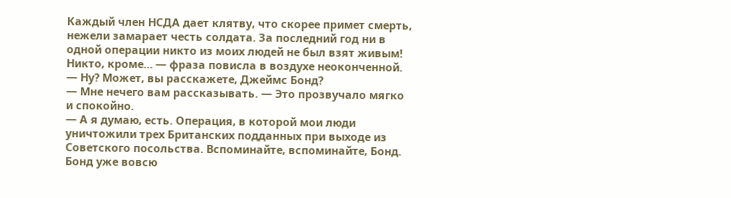Каждый член НСДА дает клятву, что скорее примет смерть, нежели замарает честь солдата. За последний год ни в одной операции никто из моих людей не был взят живым! Никто, кроме… — фраза повисла в воздухе неоконченной. — Ну? Может, вы расскажете, Джеймс Бонд?
— Мне нечего вам рассказывать. — Это прозвучало мягко и спокойно.
— А я думаю, есть. Операция, в которой мои люди уничтожили трех Британских подданных при выходе из Советского посольства. Вспоминайте, вспоминайте, Бонд.
Бонд уже вовсю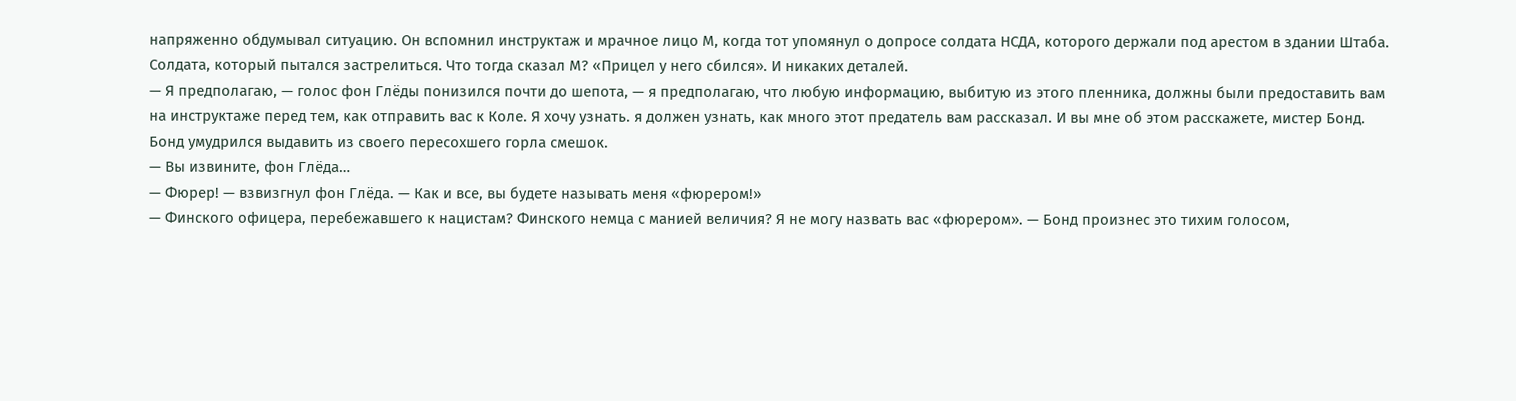напряженно обдумывал ситуацию. Он вспомнил инструктаж и мрачное лицо М, когда тот упомянул о допросе солдата НСДА, которого держали под арестом в здании Штаба. Солдата, который пытался застрелиться. Что тогда сказал М? «Прицел у него сбился». И никаких деталей.
— Я предполагаю, — голос фон Глёды понизился почти до шепота, — я предполагаю, что любую информацию, выбитую из этого пленника, должны были предоставить вам на инструктаже перед тем, как отправить вас к Коле. Я хочу узнать. я должен узнать, как много этот предатель вам рассказал. И вы мне об этом расскажете, мистер Бонд.
Бонд умудрился выдавить из своего пересохшего горла смешок.
— Вы извините, фон Глёда…
— Фюрер! — взвизгнул фон Глёда. — Как и все, вы будете называть меня «фюрером!»
— Финского офицера, перебежавшего к нацистам? Финского немца с манией величия? Я не могу назвать вас «фюрером». — Бонд произнес это тихим голосом,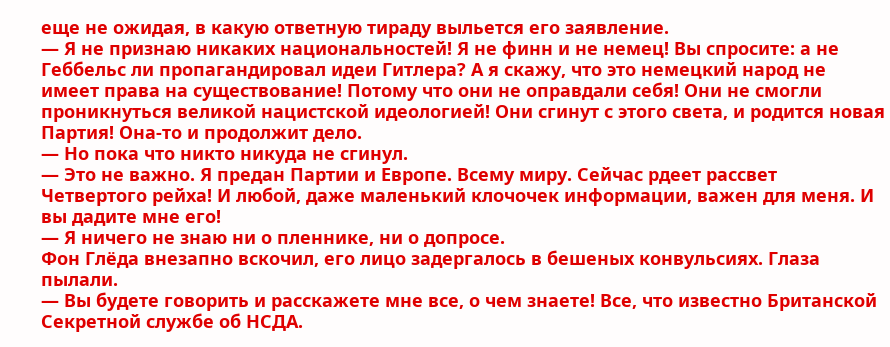еще не ожидая, в какую ответную тираду выльется его заявление.
— Я не признаю никаких национальностей! Я не финн и не немец! Вы спросите: а не Геббельс ли пропагандировал идеи Гитлера? А я скажу, что это немецкий народ не имеет права на существование! Потому что они не оправдали себя! Они не смогли проникнуться великой нацистской идеологией! Они сгинут с этого света, и родится новая Партия! Она-то и продолжит дело.
— Но пока что никто никуда не сгинул.
— Это не важно. Я предан Партии и Европе. Всему миру. Сейчас рдеет рассвет Четвертого рейха! И любой, даже маленький клочочек информации, важен для меня. И вы дадите мне его!
— Я ничего не знаю ни о пленнике, ни о допросе.
Фон Глёда внезапно вскочил, его лицо задергалось в бешеных конвульсиях. Глаза пылали.
— Вы будете говорить и расскажете мне все, о чем знаете! Все, что известно Британской Секретной службе об НСДА.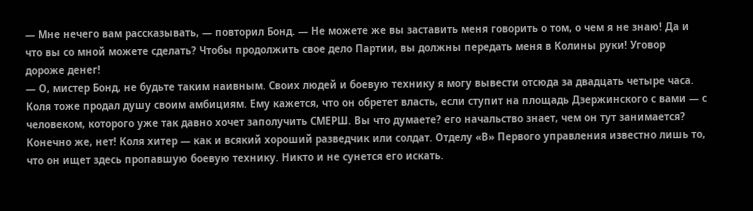— Мне нечего вам рассказывать, — повторил Бонд. — Не можете же вы заставить меня говорить о том, о чем я не знаю! Да и что вы со мной можете сделать? Чтобы продолжить свое дело Партии, вы должны передать меня в Колины руки! Уговор дороже денег!
— О, мистер Бонд, не будьте таким наивным. Своих людей и боевую технику я могу вывести отсюда за двадцать четыре часа. Коля тоже продал душу своим амбициям. Ему кажется, что он обретет власть, если ступит на площадь Дзержинского с вами — с человеком, которого уже так давно хочет заполучить СМЕРШ. Вы что думаете? его начальство знает, чем он тут занимается? Конечно же, нет! Коля хитер — как и всякий хороший разведчик или солдат. Отделу «В» Первого управления известно лишь то, что он ищет здесь пропавшую боевую технику. Никто и не сунется его искать.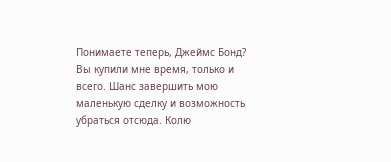Понимаете теперь, Джеймс Бонд? Вы купили мне время, только и всего. Шанс завершить мою маленькую сделку и возможность убраться отсюда. Колю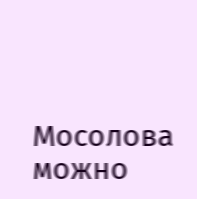Мосолова можно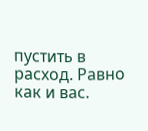пустить в расход. Равно как и вас.